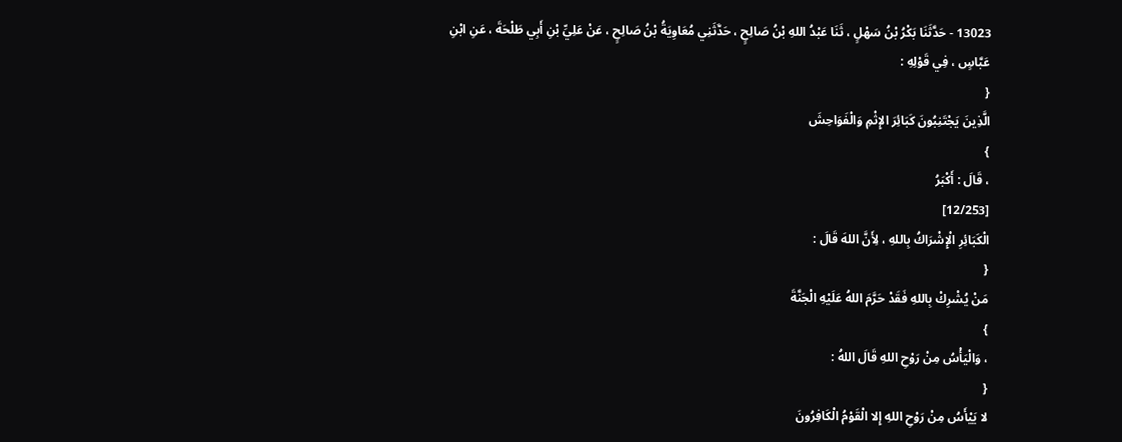13023 - حَدَّثَنَا بَكْرُ بْنُ سَهْلٍ ، ثَنَا عَبْدُ اللهِ بْنُ صَالِحٍ ، حَدَّثَنِي مُعَاوِيَةُ بْنُ صَالِحٍ ، عَنْ عَلِيِّ بْنِ أَبِي طَلْحَةَ ، عَنِ ابْنِ عَبَّاسٍ ، فِي قَوْلِهِ :
{
الَّذِينَ يَجْتَنِبُونَ كَبَائِرَ الإِثْمِ وَالْفَوَاحِشَ
}
، قَالَ : أَكْبَرُ
[12/253]
الْكَبَائِرِ الْإِشْرَاكُ بِاللهِ ، لِأَنَّ اللهَ قَالَ :
{
مَنْ يُشْرِكْ بِاللهِ فَقَدْ حَرَّمَ اللهُ عَلَيْهِ الْجَنَّةَ
}
، وَالْيَأْسُ مِنْ رَوْحِ اللهِ قَالَ اللهُ :
{
لا يَيْأَسُ مِنْ رَوْحِ اللهِ إِلا الْقَوْمُ الْكَافِرُونَ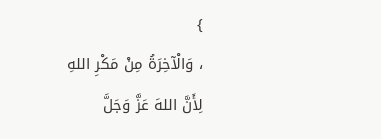}
، وَالْآخِرَةُ مِنْ مَكْرِ اللهِ لِأَنَّ اللهَ عَزَّ وَجَلَّ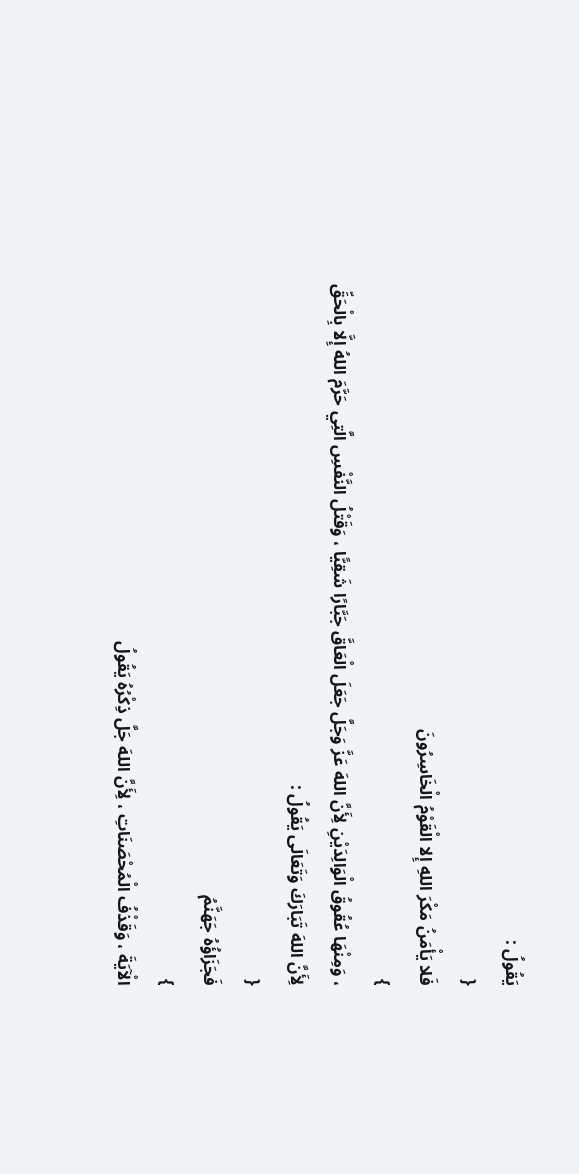يَقُولُ :
{
فَلا يَأْمَنُ مَكْرَ اللهِ إِلا الْقَوْمُ الْخَاسِرُونَ
}
، وَمِنْهَا عُقُوقُ الْوَالِدَيْنِ لِأَنَّ اللهَ عَزَّ وَجَلَّ جَعَلَ الْعَاقَّ جَبَّارًا شَقِيًّا ، وَقَتْلُ النَّفْسِ الَّتِي حَرَّمَ اللهُ إِلَّا بِالْحَقِّ لِأَنَّ اللهَ تَبَارَكَ وَتَعَالَى يَقُولُ :
{
فَجَزَاؤُهُ جَهَنَّمُ
}
الْآيَةَ ، وَقَذْفُ الْمُحْصَنَاتِ ، لِأَنَّ اللهَ جَلَّ ذِكْرُهُ يَقُولُ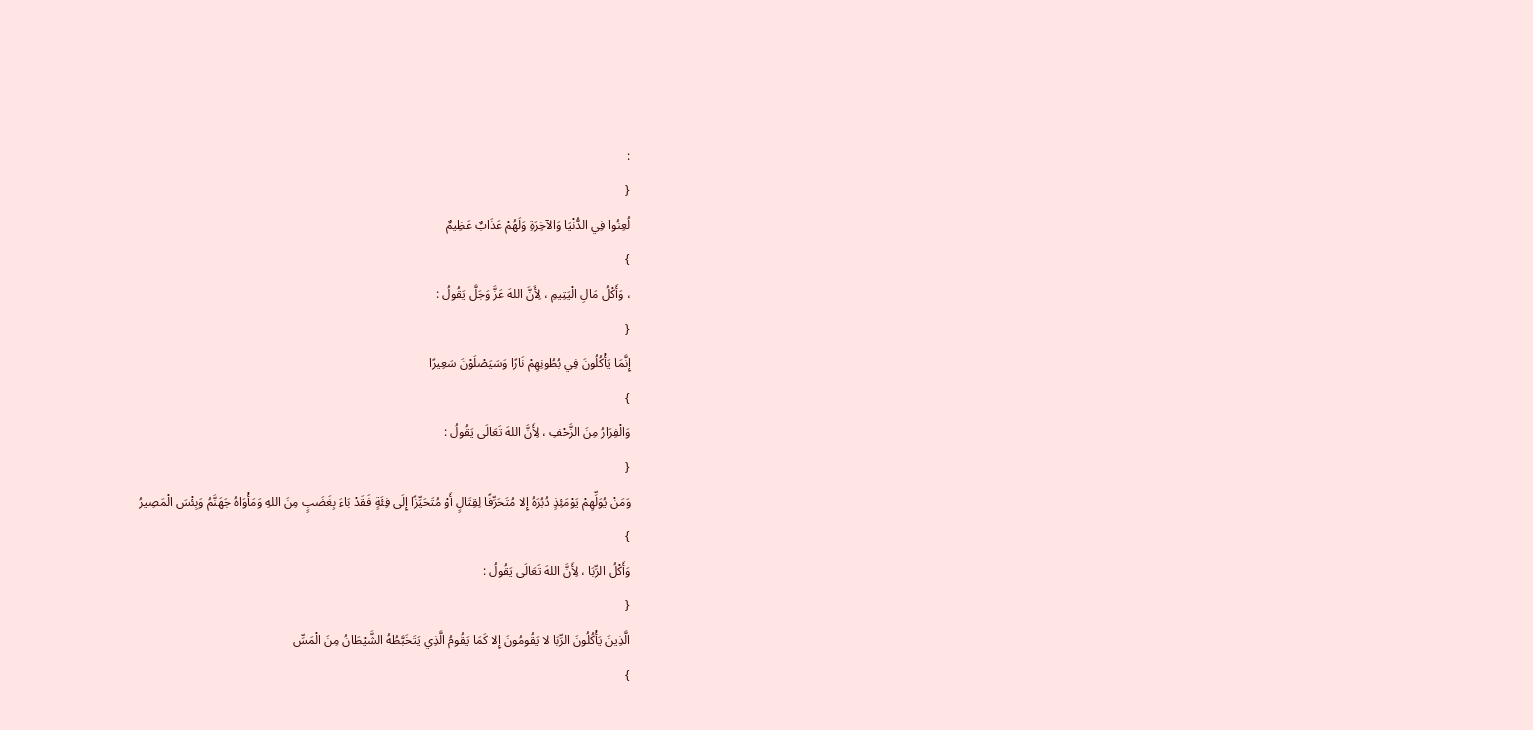:
{
لُعِنُوا فِي الدُّنْيَا وَالآخِرَةِ وَلَهُمْ عَذَابٌ عَظِيمٌ
}
، وَأَكْلُ مَالِ الْيَتِيمِ ، لِأَنَّ اللهَ عَزَّ وَجَلَّ يَقُولُ :
{
إِنَّمَا يَأْكُلُونَ فِي بُطُونِهِمْ نَارًا وَسَيَصْلَوْنَ سَعِيرًا
}
وَالْفِرَارُ مِنَ الزَّحْفِ ، لِأَنَّ اللهَ تَعَالَى يَقُولُ :
{
وَمَنْ يُوَلِّهِمْ يَوْمَئِذٍ دُبُرَهُ إِلا مُتَحَرِّفًا لِقِتَالٍ أَوْ مُتَحَيِّزًا إِلَى فِئَةٍ فَقَدْ بَاءَ بِغَضَبٍ مِنَ اللهِ وَمَأْوَاهُ جَهَنَّمُ وَبِئْسَ الْمَصِيرُ
}
وَأَكْلُ الرِّبَا ، لِأَنَّ اللهَ تَعَالَى يَقُولُ :
{
الَّذِينَ يَأْكُلُونَ الرِّبَا لا يَقُومُونَ إِلا كَمَا يَقُومُ الَّذِي يَتَخَبَّطُهُ الشَّيْطَانُ مِنَ الْمَسِّ
}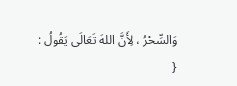وَالسِّحْرُ ، لِأَنَّ اللهَ تَعَالَى يَقُولُ :
{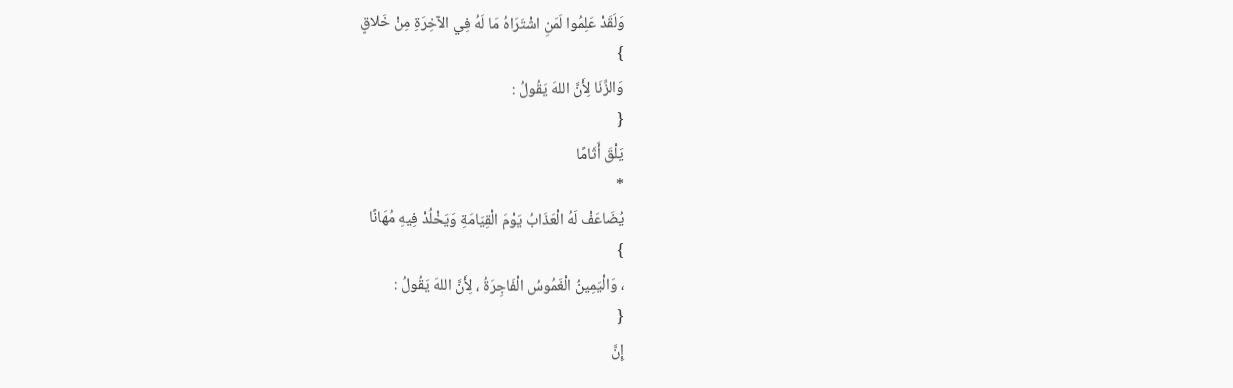وَلَقَدْ عَلِمُوا لَمَنِ اشْتَرَاهُ مَا لَهُ فِي الآخِرَةِ مِنْ خَلاقٍ
}
وَالزِّنَا لِأَنَّ اللهَ يَقُولُ :
{
يَلْقَ أَثَامًا
*
يُضَاعَفْ لَهُ الْعَذَابُ يَوْمَ الْقِيَامَةِ وَيَخْلُدْ فِيهِ مُهَانًا
}
، وَالْيَمِينُ الْغَمُوسُ الْفَاجِرَةُ ، لِأَنَّ اللهَ يَقُولُ :
{
إِنَّ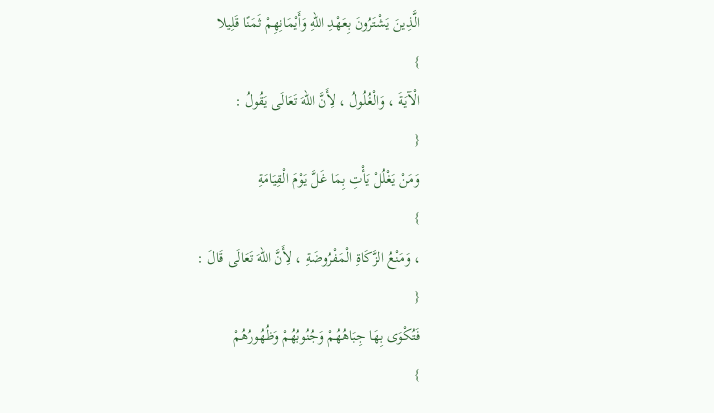الَّذِينَ يَشْتَرُونَ بِعَهْدِ اللهِ وَأَيْمَانِهِمْ ثَمَنًا قَلِيلا
}
الْآيَةَ ، وَالْغُلُولُ ، لِأَنَّ اللهَ تَعَالَى يَقُولُ :
{
وَمَنْ يَغْلُلْ يَأْتِ بِمَا غَلَّ يَوْمَ الْقِيَامَةِ
}
، وَمَنْعُ الزَّكَاةِ الْمَفْرُوضَةِ ، لِأَنَّ اللهَ تَعَالَى قَالَ :
{
فَتُكْوَى بِهَا جِبَاهُهُمْ وَجُنُوبُهُمْ وَظُهُورُهُمْ
}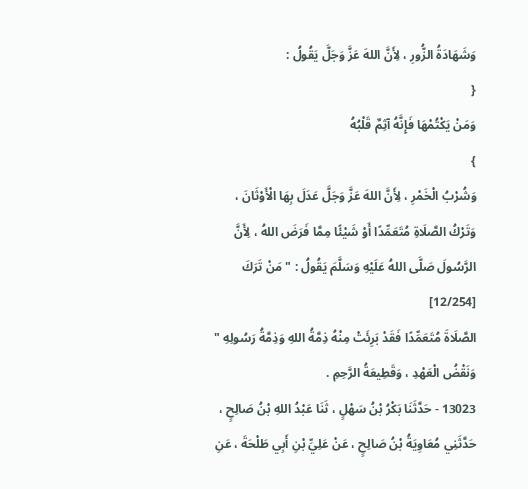وَشَهَادَةُ الزُّورِ ، لِأَنَّ اللهَ عَزَّ وَجَلَّ يَقُولُ :
{
وَمَنْ يَكْتُمْهَا فَإِنَّهُ آثِمٌ قَلْبُهُ
}
وَشُرْبُ الْخَمْرِ ، لِأَنَّ اللهَ عَزَّ وَجَلَّ عَدَلَ بِهَا الْأَوْثَانَ ، وَتَرْكُ الصَّلَاةِ مُتَعَمِّدًا أَوْ شَيْئًا مِمَّا فَرَضَ اللهُ ، لِأَنَّ الرَّسُولَ صَلَّى اللهُ عَلَيْهِ وَسَلَّمَ يَقُولُ : " مَنْ تَرَكَ
[12/254]
الصَّلَاةَ مُتَعَمِّدًا فَقَدْ بَرِئَتْ مِنْهُ ذِمَّةُ اللهِ وَذِمَّةُ رَسُولِهِ " وَنَقْضُ الْعَهْدِ ، وَقَطِيعَةُ الرَّحِمِ .
13023 - حَدَّثَنَا بَكْرُ بْنُ سَهْلٍ ، ثَنَا عَبْدُ اللهِ بْنُ صَالِحٍ ، حَدَّثَنِي مُعَاوِيَةُ بْنُ صَالِحٍ ، عَنْ عَلِيِّ بْنِ أَبِي طَلْحَةَ ، عَنِ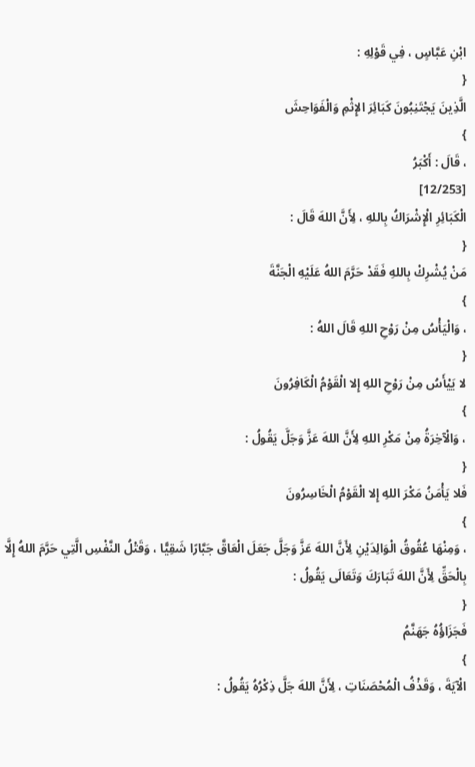ابْنِ عَبَّاسٍ ، فِي قَوْلِهِ :
{
الَّذِينَ يَجْتَنِبُونَ كَبَائِرَ الإِثْمِ وَالْفَوَاحِشَ
}
، قَالَ : أَكْبَرُ
[12/253]
الْكَبَائِرِ الْإِشْرَاكُ بِاللهِ ، لِأَنَّ اللهَ قَالَ :
{
مَنْ يُشْرِكْ بِاللهِ فَقَدْ حَرَّمَ اللهُ عَلَيْهِ الْجَنَّةَ
}
، وَالْيَأْسُ مِنْ رَوْحِ اللهِ قَالَ اللهُ :
{
لا يَيْأَسُ مِنْ رَوْحِ اللهِ إِلا الْقَوْمُ الْكَافِرُونَ
}
، وَالْآخِرَةُ مِنْ مَكْرِ اللهِ لِأَنَّ اللهَ عَزَّ وَجَلَّ يَقُولُ :
{
فَلا يَأْمَنُ مَكْرَ اللهِ إِلا الْقَوْمُ الْخَاسِرُونَ
}
، وَمِنْهَا عُقُوقُ الْوَالِدَيْنِ لِأَنَّ اللهَ عَزَّ وَجَلَّ جَعَلَ الْعَاقَّ جَبَّارًا شَقِيًّا ، وَقَتْلُ النَّفْسِ الَّتِي حَرَّمَ اللهُ إِلَّا بِالْحَقِّ لِأَنَّ اللهَ تَبَارَكَ وَتَعَالَى يَقُولُ :
{
فَجَزَاؤُهُ جَهَنَّمُ
}
الْآيَةَ ، وَقَذْفُ الْمُحْصَنَاتِ ، لِأَنَّ اللهَ جَلَّ ذِكْرُهُ يَقُولُ :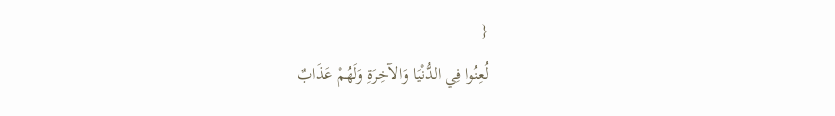{
لُعِنُوا فِي الدُّنْيَا وَالآخِرَةِ وَلَهُمْ عَذَابٌ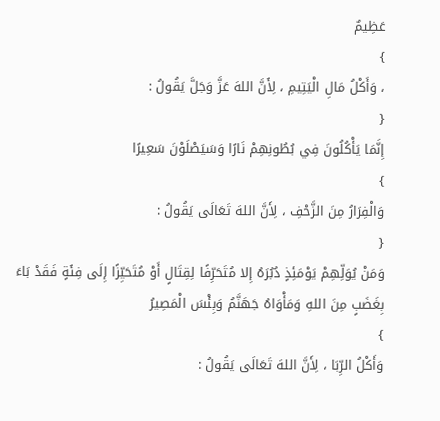عَظِيمٌ
}
، وَأَكْلُ مَالِ الْيَتِيمِ ، لِأَنَّ اللهَ عَزَّ وَجَلَّ يَقُولُ :
{
إِنَّمَا يَأْكُلُونَ فِي بُطُونِهِمْ نَارًا وَسَيَصْلَوْنَ سَعِيرًا
}
وَالْفِرَارُ مِنَ الزَّحْفِ ، لِأَنَّ اللهَ تَعَالَى يَقُولُ :
{
وَمَنْ يُوَلِّهِمْ يَوْمَئِذٍ دُبُرَهُ إِلا مُتَحَرِّفًا لِقِتَالٍ أَوْ مُتَحَيِّزًا إِلَى فِئَةٍ فَقَدْ بَاءَ بِغَضَبٍ مِنَ اللهِ وَمَأْوَاهُ جَهَنَّمُ وَبِئْسَ الْمَصِيرُ
}
وَأَكْلُ الرِّبَا ، لِأَنَّ اللهَ تَعَالَى يَقُولُ :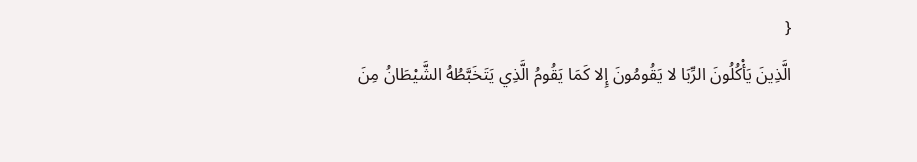{
الَّذِينَ يَأْكُلُونَ الرِّبَا لا يَقُومُونَ إِلا كَمَا يَقُومُ الَّذِي يَتَخَبَّطُهُ الشَّيْطَانُ مِنَ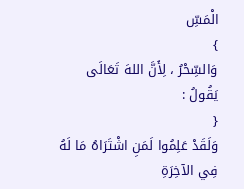الْمَسِّ
}
وَالسِّحْرُ ، لِأَنَّ اللهَ تَعَالَى يَقُولُ :
{
وَلَقَدْ عَلِمُوا لَمَنِ اشْتَرَاهُ مَا لَهُ فِي الآخِرَةِ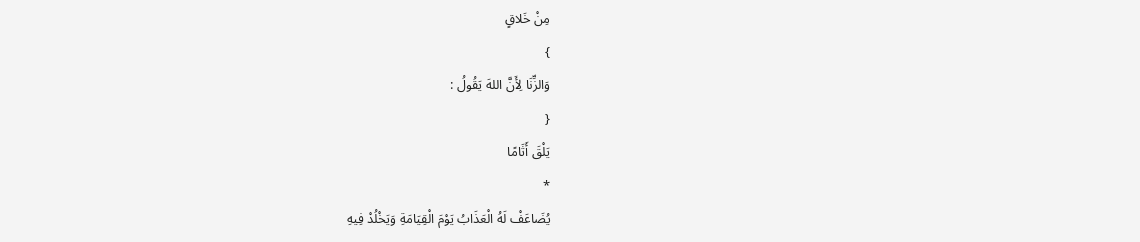مِنْ خَلاقٍ
}
وَالزِّنَا لِأَنَّ اللهَ يَقُولُ :
{
يَلْقَ أَثَامًا
*
يُضَاعَفْ لَهُ الْعَذَابُ يَوْمَ الْقِيَامَةِ وَيَخْلُدْ فِيهِ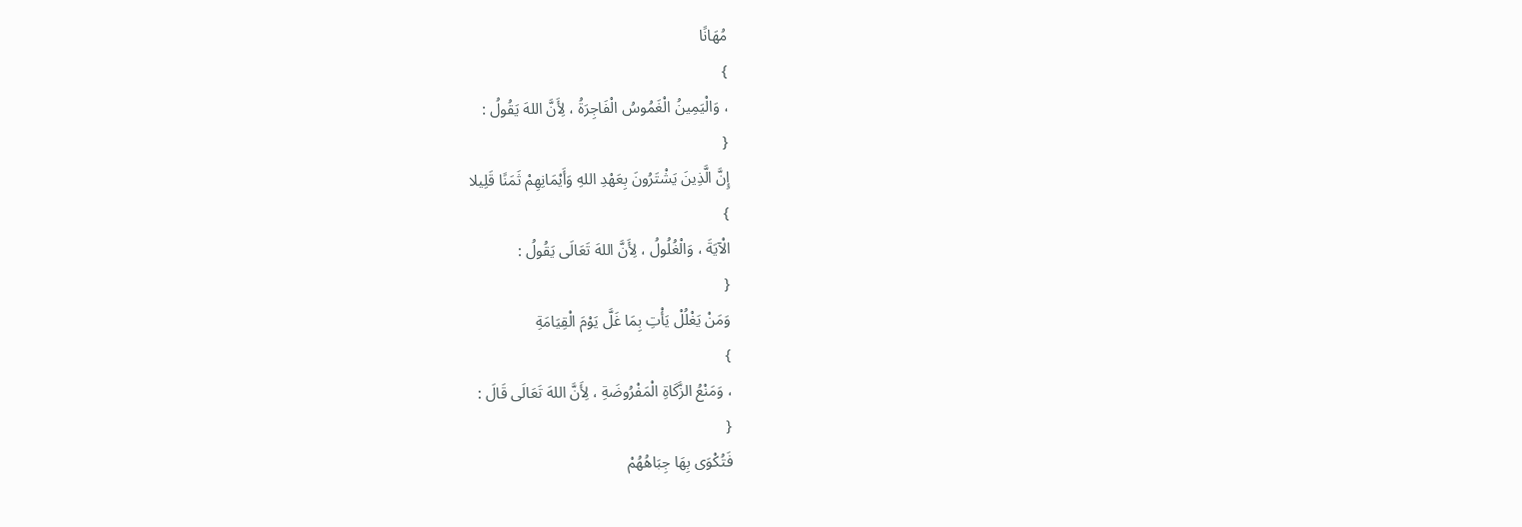مُهَانًا
}
، وَالْيَمِينُ الْغَمُوسُ الْفَاجِرَةُ ، لِأَنَّ اللهَ يَقُولُ :
{
إِنَّ الَّذِينَ يَشْتَرُونَ بِعَهْدِ اللهِ وَأَيْمَانِهِمْ ثَمَنًا قَلِيلا
}
الْآيَةَ ، وَالْغُلُولُ ، لِأَنَّ اللهَ تَعَالَى يَقُولُ :
{
وَمَنْ يَغْلُلْ يَأْتِ بِمَا غَلَّ يَوْمَ الْقِيَامَةِ
}
، وَمَنْعُ الزَّكَاةِ الْمَفْرُوضَةِ ، لِأَنَّ اللهَ تَعَالَى قَالَ :
{
فَتُكْوَى بِهَا جِبَاهُهُمْ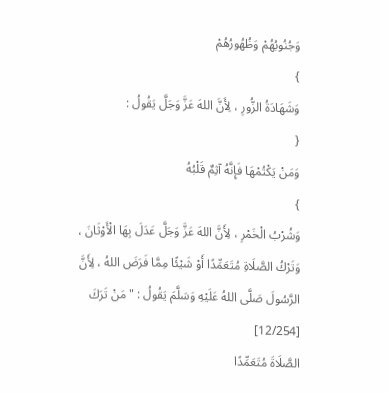وَجُنُوبُهُمْ وَظُهُورُهُمْ
}
وَشَهَادَةُ الزُّورِ ، لِأَنَّ اللهَ عَزَّ وَجَلَّ يَقُولُ :
{
وَمَنْ يَكْتُمْهَا فَإِنَّهُ آثِمٌ قَلْبُهُ
}
وَشُرْبُ الْخَمْرِ ، لِأَنَّ اللهَ عَزَّ وَجَلَّ عَدَلَ بِهَا الْأَوْثَانَ ، وَتَرْكُ الصَّلَاةِ مُتَعَمِّدًا أَوْ شَيْئًا مِمَّا فَرَضَ اللهُ ، لِأَنَّ الرَّسُولَ صَلَّى اللهُ عَلَيْهِ وَسَلَّمَ يَقُولُ : " مَنْ تَرَكَ
[12/254]
الصَّلَاةَ مُتَعَمِّدًا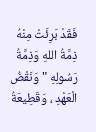فَقَدْ بَرِئَتْ مِنْهُ ذِمَّةُ اللهِ وَذِمَّةُ رَسُولِهِ " وَنَقْضُ الْعَهْدِ ، وَقَطِيعَةُ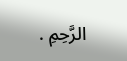الرَّحِمِ .